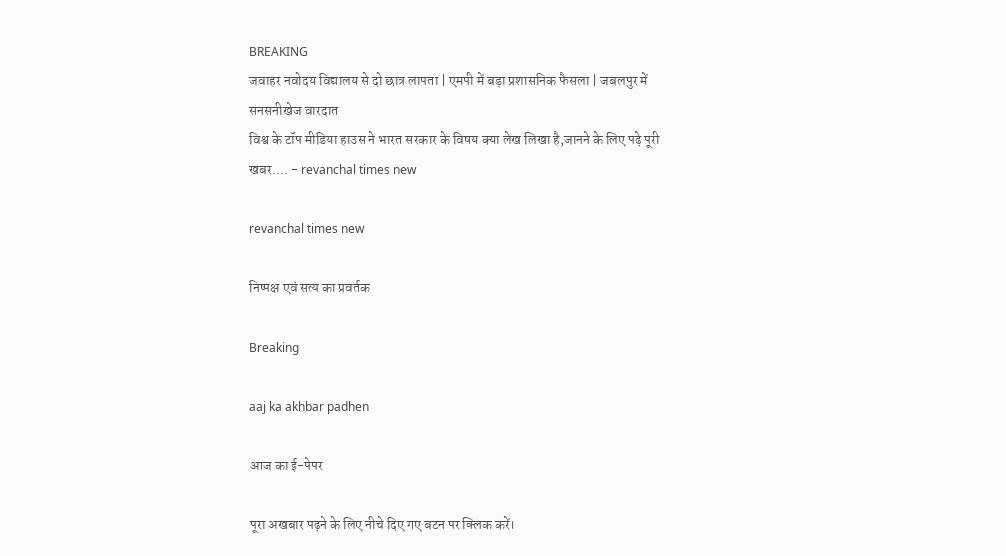BREAKING
जवाहर नवोदय विद्यालय से दो छात्र लापता | एमपी में बड़ा प्रशासनिक फैसला | जबलपुर में सनसनीखेज वारदात
विश्व के टॉप मीडिया हाउस ने भारत सरकार के विषय क्या लेख लिखा है,जानने के लिए पढ़े पूरी खबर.... - revanchal times new

revanchal times new

निष्पक्ष एवं सत्य का प्रवर्तक

Breaking

aaj ka akhbar padhen

आज का ई-पेपर

पूरा अखबार पढ़ने के लिए नीचे दिए गए बटन पर क्लिक करें।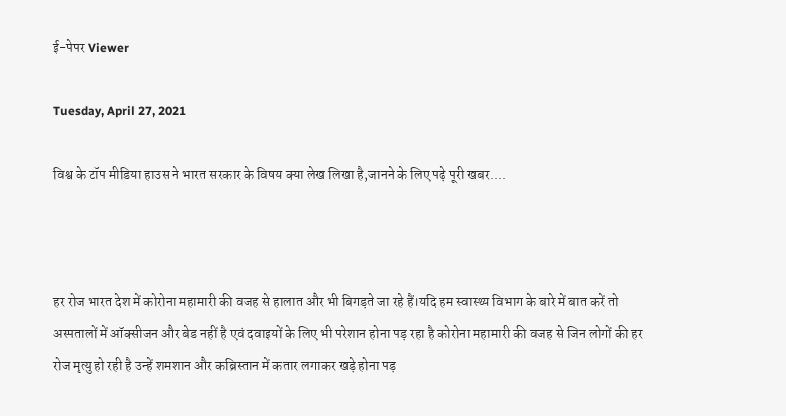ई-पेपर Viewer

Tuesday, April 27, 2021

विश्व के टॉप मीडिया हाउस ने भारत सरकार के विषय क्या लेख लिखा है,जानने के लिए पढ़े पूरी खबर....



हर रोज भारत देश में कोरोना महामारी की वजह से हालात और भी बिगड़ते जा रहे हैं।यदि हम स्वास्थ्य विभाग के बारे में बात करें तो अस्पतालों में ऑक्सीजन और बेड नहीं है एवं दवाइयों के लिए भी परेशान होना पड़ रहा है कोरोना महामारी की वजह से जिन लोगों की हर रोज मृत्यु हो रही है उन्हें शमशान और कब्रिस्तान में कतार लगाकर खड़े होना पड़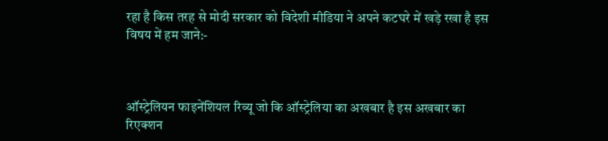रहा है किस तरह से मोदी सरकार को विदेशी मीडिया ने अपने कटघरे में खड़े रखा है इस विषय में हम जाने:-



ऑस्ट्रेलियन फाइनेंशियल रिव्यू जो कि ऑस्ट्रेलिया का अखबार है इस अखबार का रिएक्शन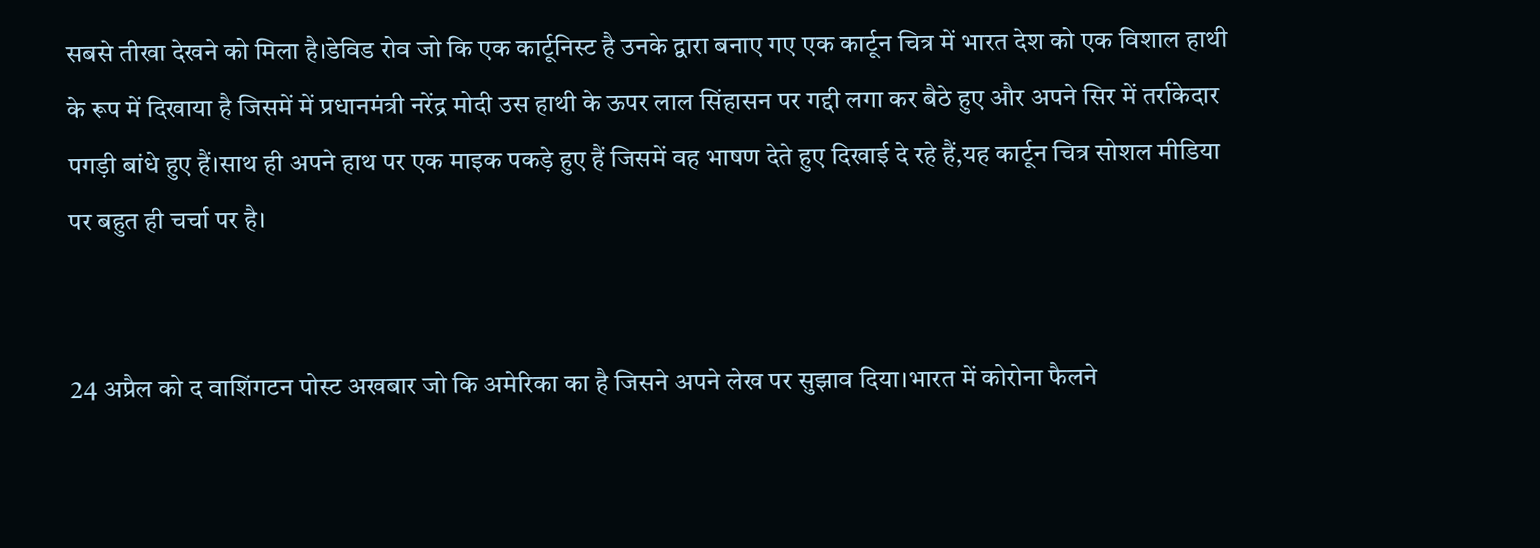सबसे तीखा देखने को मिला है।डेविड रोव जो कि एक कार्टूनिस्ट है उनके द्वारा बनाए गए एक कार्टून चित्र में भारत देश को एक विशाल हाथी के रूप में दिखाया है जिसमें में प्रधानमंत्री नरेंद्र मोदी उस हाथी के ऊपर लाल सिंहासन पर गद्दी लगा कर बैठे हुए और अपने सिर में तर्राकेदार पगड़ी बांधे हुए हैं।साथ ही अपने हाथ पर एक माइक पकड़े हुए हैं जिसमें वह भाषण देते हुए दिखाई दे रहे हैं,यह कार्टून चित्र सोशल मीडिया पर बहुत ही चर्चा पर है।


24 अप्रैल को द वाशिंगटन पोस्ट अखबार जो कि अमेरिका का है जिसने अपने लेख पर सुझाव दिया।भारत में कोरोना फैलने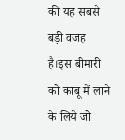की यह सबसे बड़ी वजह है।इस बीमारी को काबू में लाने के लिये जो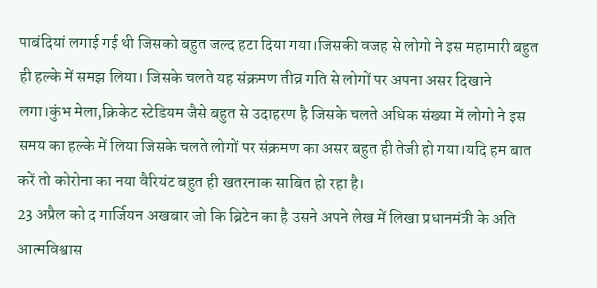पाबंदियां लगाई गई थी जिसको बहुत जल्द हटा दिया गया।जिसकी वजह से लोगो ने इस महामारी बहुत ही हल्के में समझ लिया। जिसके चलते यह संक्रमण तीव्र गति से लोगों पर अपना असर दिखाने लगा।कुंभ मेला,क्रिकेट स्टेडियम जैसे बहुत से उदाहरण है जिसके चलते अधिक संख्या में लोगो ने इस समय का हल्के में लिया जिसके चलते लोगों पर संक्रमण का असर बहुत ही तेजी हो गया।यदि हम बात करें तो कोरोना का नया वैरियंट बहुत ही खतरनाक साबित हो रहा है।
23 अप्रैल को द गार्जियन अखबार जो कि ब्रिटेन का है उसने अपने लेख में लिखा प्रधानमंत्री के अति आत्मविश्वास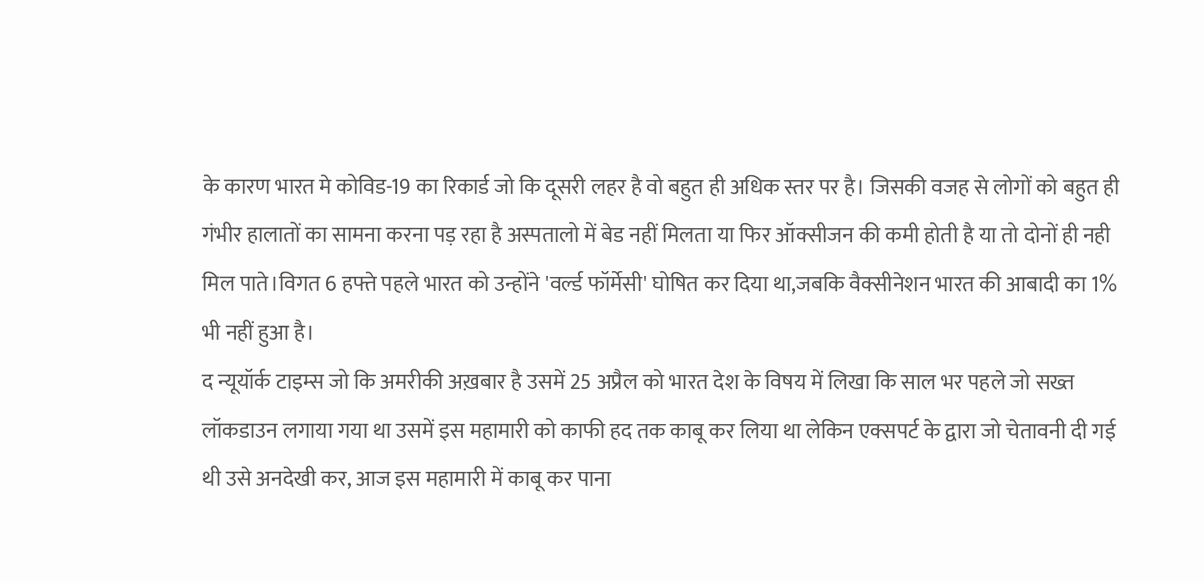के कारण भारत मे कोविड-19 का रिकार्ड जो कि दूसरी लहर है वो बहुत ही अधिक स्तर पर है। जिसकी वजह से लोगों को बहुत ही गंभीर हालातों का सामना करना पड़ रहा है अस्पतालो में बेड नहीं मिलता या फिर ऑक्सीजन की कमी होती है या तो दोनों ही नही मिल पाते।विगत 6 हफ्ते पहले भारत को उन्होंने 'वर्ल्ड फॉर्मेसी' घोषित कर दिया था,जबकि वैक्सीनेशन भारत की आबादी का 1% भी नहीं हुआ है।
द न्यूयॉर्क टाइम्स जो कि अमरीकी अख़बार है उसमें 25 अप्रैल को भारत देश के विषय में लिखा कि साल भर पहले जो सख्त लॉकडाउन लगाया गया था उसमें इस महामारी को काफी हद तक काबू कर लिया था लेकिन एक्सपर्ट के द्वारा जो चेतावनी दी गई थी उसे अनदेखी कर, आज इस महामारी में काबू कर पाना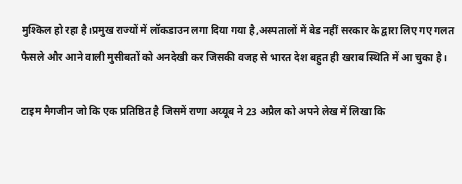मुश्किल हो रहा है।प्रमुख राज्यों में लॉकडाउन लगा दिया गया है,अस्पतालों में बेड नहीं सरकार के द्वारा लिए गए गलत फैसले और आने वाली मुसीबतों को अनदेखी कर जिसकी वजह से भारत देश बहुत ही खराब स्थिति में आ चुका है।

टाइम मैगजीन जो कि एक प्रतिष्ठित है जिसमें राणा अय्यूब ने 23 अप्रैल को अपने लेख में लिखा कि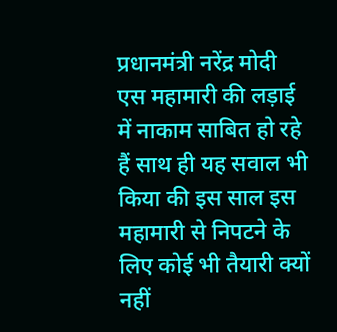प्रधानमंत्री नरेंद्र मोदी एस महामारी की लड़ाई में नाकाम साबित हो रहे हैं साथ ही यह सवाल भी किया की इस साल इस महामारी से निपटने के लिए कोई भी तैयारी क्यों नहीं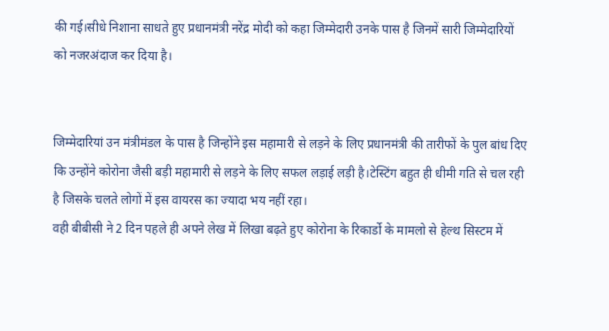की गई।सीधे निशाना साधते हुए प्रधानमंत्री नरेंद्र मोदी को कहा जिम्मेदारी उनके पास है जिनमें सारी जिम्मेदारियों को नजरअंदाज कर दिया है।


जिम्मेदारियां उन मंत्रीमंडल के पास है जिन्होंने इस महामारी से लड़ने के लिए प्रधानमंत्री की तारीफों के पुल बांध दिए कि उन्होंने कोरोना जैसी बड़ी महामारी से लड़ने के लिए सफल लड़ाई लड़ी है।टेस्टिंग बहुत ही धीमी गति से चल रही है जिसके चलते लोगों में इस वायरस का ज्यादा भय नहीं रहा।
वही बीबीसी ने 2 दिन पहले ही अपने लेख में लिखा बढ़ते हुए कोरोना के रिकार्डो के मामलो से हेल्थ सिस्टम में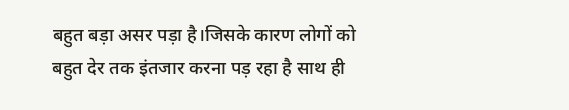बहुत बड़ा असर पड़ा है।जिसके कारण लोगों को बहुत देर तक इंतजार करना पड़ रहा है साथ ही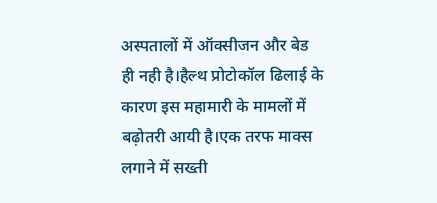अस्पतालों में ऑक्सीजन और बेड ही नही है।हैल्थ प्रोटोकॉल ढिलाई के कारण इस महामारी के मामलों में बढ़ोतरी आयी है।एक तरफ माक्स लगाने में सख्ती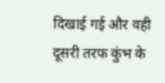दिखाई गई और वही दूसरी तरफ कुंभ के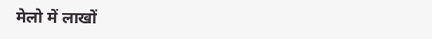मेलो में लाखों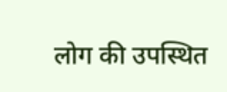लोग की उपस्थित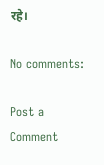रहे।

No comments:

Post a Comment